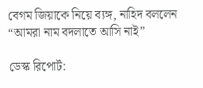বেগম জিয়াকে নিয়ে ব্যঙ্গ, নাহিদ বললেন “আমরা নাম বদলাতে আসি নাই”

ডেস্ক রিপোর্ট: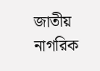জাতীয় নাগরিক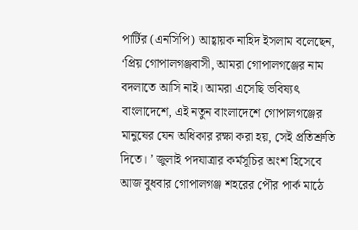পার্টির (এনসিপি) আহ্বায়ক নাহিদ ইসলাম বলেছেন, ‘প্রিয় গোপালগঞ্জবাসী, আমরা গোপালগঞ্জের নাম বদলাতে আসি নাই। আমরা এসেছি ভবিষ্যৎ বাংলাদেশে, এই নতুন বাংলাদেশে গোপালগঞ্জের মানুষের যেন অধিকার রক্ষা করা হয়, সেই প্রতিশ্রুতি দিতে। ’ জুলাই পদযাত্রার কর্মসূচির অংশ হিসেবে আজ বুধবার গোপালগঞ্জ শহরের পৌর পার্ক মাঠে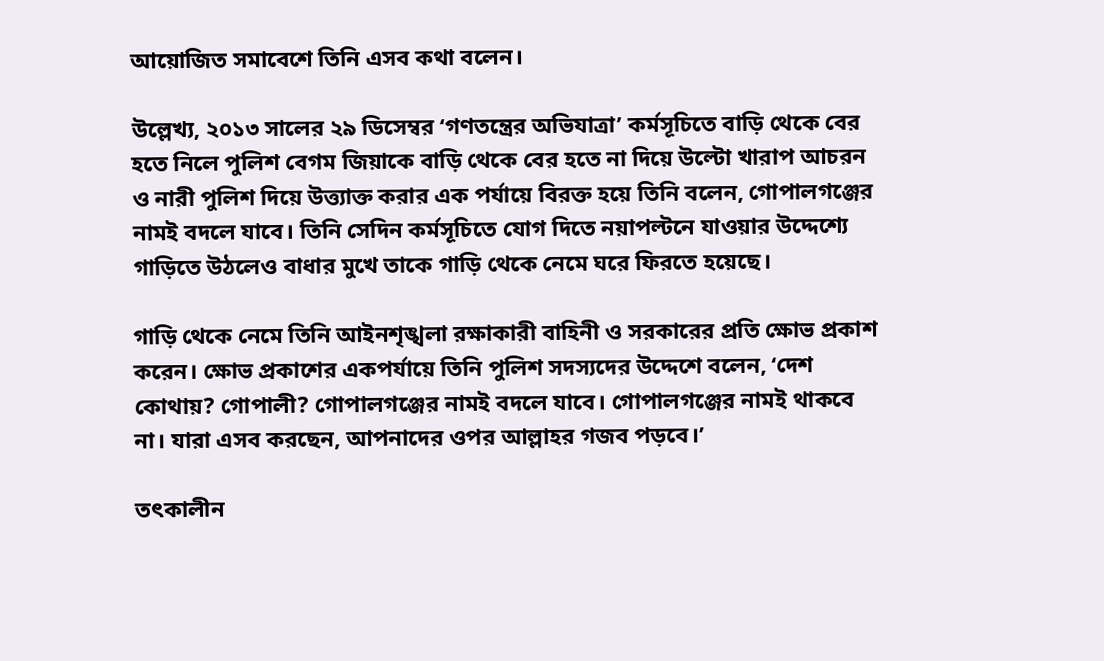আয়োজিত সমাবেশে তিনি এসব কথা বলেন।

উল্লেখ্য, ২০১৩ সালের ২৯ ডিসেম্বর ‘গণতন্ত্রের অভিযাত্রা’ কর্মসূচিতে বাড়ি থেকে বের হতে নিলে পুলিশ বেগম জিয়াকে বাড়ি থেকে বের হতে না দিয়ে উল্টো খারাপ আচরন ও নারী পুলিশ দিয়ে উত্ত্যাক্ত করার এক পর্যায়ে বিরক্ত হয়ে তিনি বলেন, গোপালগঞ্জের নামই বদলে যাবে। তিনি সেদিন কর্মসূচিতে যোগ দিতে নয়াপল্টনে যাওয়ার উদ্দেশ্যে গাড়িতে উঠলেও বাধার মুখে তাকে গাড়ি থেকে নেমে ঘরে ফিরতে হয়েছে।

গাড়ি থেকে নেমে তিনি আইনশৃঙ্খলা রক্ষাকারী বাহিনী ও সরকারের প্রতি ক্ষোভ প্রকাশ করেন। ক্ষোভ প্রকাশের একপর্যায়ে তিনি পুলিশ সদস্যদের উদ্দেশে বলেন, ‘দেশ কোথায়? গোপালী? গোপালগঞ্জের নামই বদলে যাবে। গোপালগঞ্জের নামই থাকবে না। যারা এসব করছেন, আপনাদের ওপর আল্লাহর গজব পড়বে।’

তৎকালীন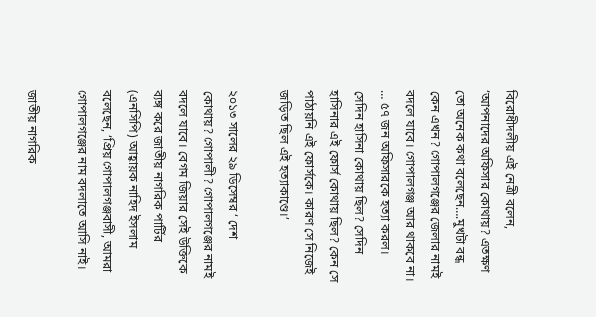বিরোধীদলীয় এই নেত্রী বলেন, ‘আপনাদের অফিসার কোথায়? এতক্ষণ তো অনেক কথা বলেছেন….মুখটা বন্ধ কেন এখন? গোপালগঞ্জের জেলার নামই বদলে যাবে। গোপালগঞ্জ আর থাকবে না। … ৫৭ জন অফিসারকে হত্যা করল। সেদিন হাসিনা কোথায় ছিল? সেদিন হাসিনার এই ফোর্স কোথায় ছিল? কেন সে পাঠায়নি এই ফোর্সকে। কারণ সে নিজেই জড়িত ছিল এই হত্যাকাণ্ডে।’

২০১৩ সালের ২৯ ডিসেম্বর ‘ দেশ কোথায়? গোপালী? গোপালগঞ্জের নামই বদলে যাবে। বেগম জিয়ার সেই উক্তিকে ব্যঙ্গ করে জাতীয় নাগরিক পার্টির (এনসিপি) আহ্বায়ক নাহিদ ইসলাম বলেছেন, ‘প্রিয় গোপালগঞ্জবাসী, আমরা গোপালগঞ্জের নাম বদলাতে আসি নাই।

জাতীয় নাগরিক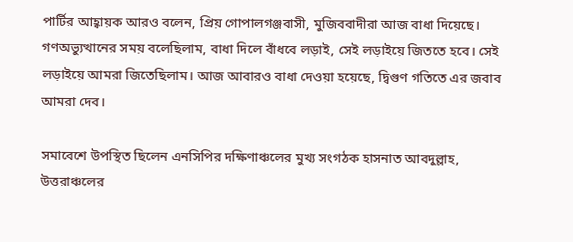পার্টির আহ্বায়ক আরও বলেন, প্রিয় গোপালগঞ্জবাসী, মুজিববাদীরা আজ বাধা দিয়েছে। গণঅভ্যুত্থানের সময় বলেছিলাম, বাধা দিলে বাঁধবে লড়াই, সেই লড়াইয়ে জিততে হবে। সেই লড়াইয়ে আমরা জিতেছিলাম। আজ আবারও বাধা দেওয়া হয়েছে, দ্বিগুণ গতিতে এর জবাব আমরা দেব।

সমাবেশে উপস্থিত ছিলেন এনসিপির দক্ষিণাঞ্চলের মুখ্য সংগঠক হাসনাত আবদুল্লাহ, উত্তরাঞ্চলের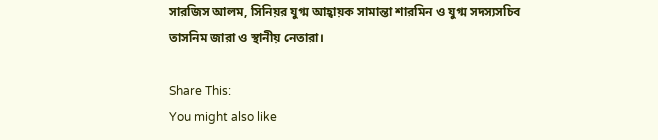সারজিস আলম, সিনিয়র যুগ্ম আহ্বায়ক সামান্তা শারমিন ও যুগ্ম সদস্যসচিব তাসনিম জারা ও স্থানীয় নেতারা।

Share This:
You might also like